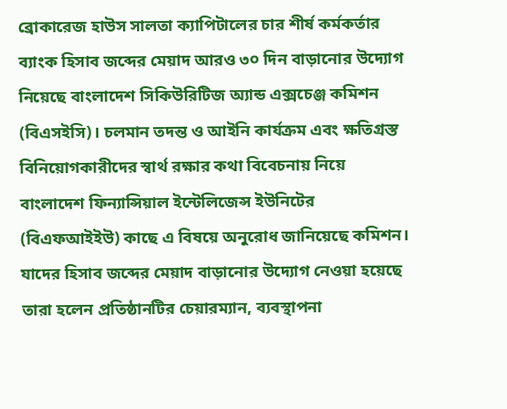ব্রোকারেজ হাউস সালতা ক্যাপিটালের চার শীর্ষ কর্মকর্তার ব্যাংক হিসাব জব্দের মেয়াদ আরও ৩০ দিন বাড়ানোর উদ্যোগ নিয়েছে বাংলাদেশ সিকিউরিটিজ অ্যান্ড এক্সচেঞ্জ কমিশন (বিএসইসি)। চলমান তদন্ত ও আইনি কার্যক্রম এবং ক্ষতিগ্রস্ত বিনিয়োগকারীদের স্বার্থ রক্ষার কথা বিবেচনায় নিয়ে বাংলাদেশ ফিন্যান্সিয়াল ইন্টেলিজেন্স ইউনিটের (বিএফআইইউ) কাছে এ বিষয়ে অনুরোধ জানিয়েছে কমিশন।
যাদের হিসাব জব্দের মেয়াদ বাড়ানোর উদ্যোগ নেওয়া হয়েছে তারা হলেন প্রতিষ্ঠানটির চেয়ারম্যান, ব্যবস্থাপনা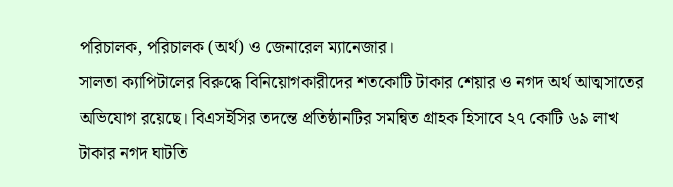পরিচালক, পরিচালক (অর্থ) ও জেনারেল ম্যানেজার।
সালতা ক্যাপিটালের বিরুদ্ধে বিনিয়োগকারীদের শতকোটি টাকার শেয়ার ও নগদ অর্থ আত্মসাতের অভিযোগ রয়েছে। বিএসইসির তদন্তে প্রতিষ্ঠানটির সমন্বিত গ্রাহক হিসাবে ২৭ কোটি ৬৯ লাখ টাকার নগদ ঘাটতি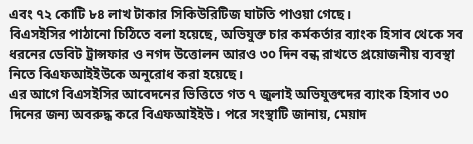এবং ৭২ কোটি ৮৪ লাখ টাকার সিকিউরিটিজ ঘাটতি পাওয়া গেছে।
বিএসইসির পাঠানো চিঠিতে বলা হয়েছে, অভিযুক্ত চার কর্মকর্তার ব্যাংক হিসাব থেকে সব ধরনের ডেবিট ট্রান্সফার ও নগদ উত্তোলন আরও ৩০ দিন বন্ধ রাখতে প্রয়োজনীয় ব্যবস্থা নিতে বিএফআইইউকে অনুরোধ করা হয়েছে।
এর আগে বিএসইসির আবেদনের ভিত্তিতে গত ৭ জুলাই অভিযুক্তদের ব্যাংক হিসাব ৩০ দিনের জন্য অবরুদ্ধ করে বিএফআইইউ। পরে সংস্থাটি জানায়, মেয়াদ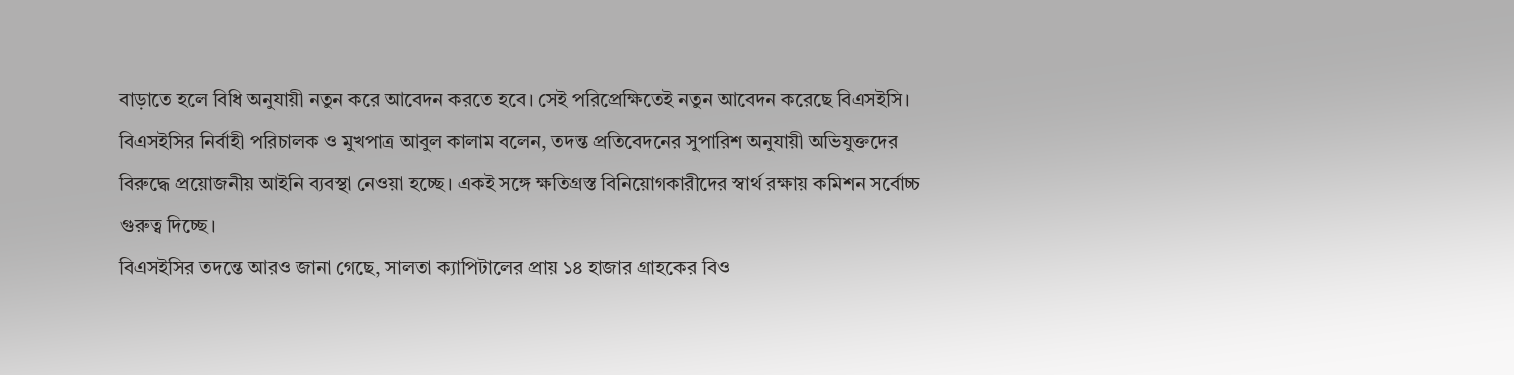বাড়াতে হলে বিধি অনুযায়ী নতুন করে আবেদন করতে হবে। সেই পরিপ্রেক্ষিতেই নতুন আবেদন করেছে বিএসইসি।
বিএসইসির নির্বাহী পরিচালক ও মুখপাত্র আবুল কালাম বলেন, তদন্ত প্রতিবেদনের সুপারিশ অনুযায়ী অভিযুক্তদের বিরুদ্ধে প্রয়োজনীয় আইনি ব্যবস্থা নেওয়া হচ্ছে। একই সঙ্গে ক্ষতিগ্রস্ত বিনিয়োগকারীদের স্বার্থ রক্ষায় কমিশন সর্বোচ্চ গুরুত্ব দিচ্ছে।
বিএসইসির তদন্তে আরও জানা গেছে, সালতা ক্যাপিটালের প্রায় ১৪ হাজার গ্রাহকের বিও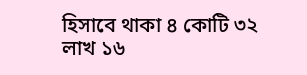হিসাবে থাকা ৪ কোটি ৩২ লাখ ১৬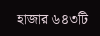হাজার ৬৪৩টি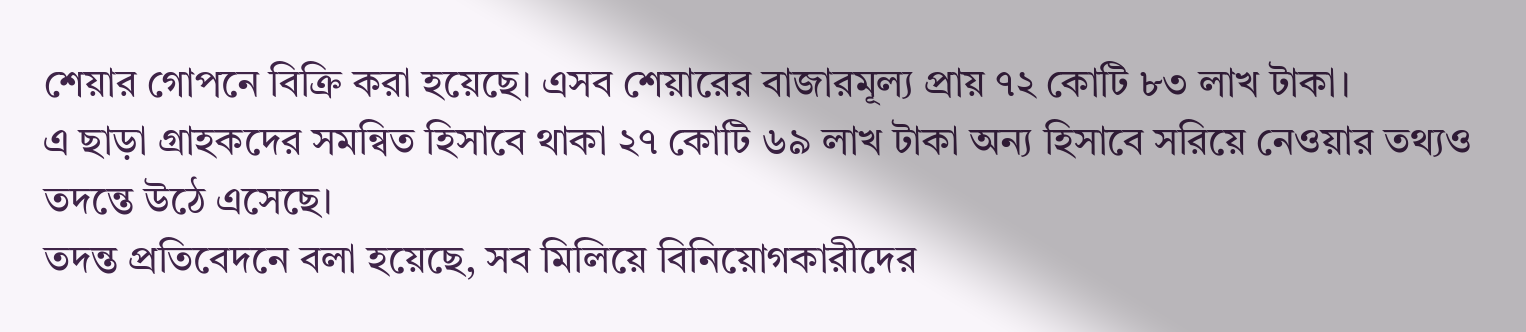শেয়ার গোপনে বিক্রি করা হয়েছে। এসব শেয়ারের বাজারমূল্য প্রায় ৭২ কোটি ৮৩ লাখ টাকা।
এ ছাড়া গ্রাহকদের সমন্বিত হিসাবে থাকা ২৭ কোটি ৬৯ লাখ টাকা অন্য হিসাবে সরিয়ে নেওয়ার তথ্যও তদন্তে উঠে এসেছে।
তদন্ত প্রতিবেদনে বলা হয়েছে, সব মিলিয়ে বিনিয়োগকারীদের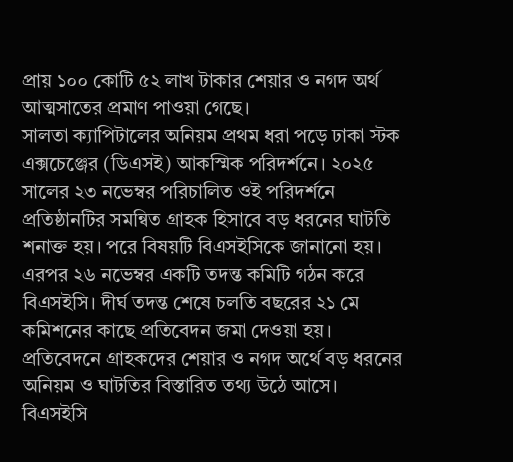প্রায় ১০০ কোটি ৫২ লাখ টাকার শেয়ার ও নগদ অর্থ আত্মসাতের প্রমাণ পাওয়া গেছে।
সালতা ক্যাপিটালের অনিয়ম প্রথম ধরা পড়ে ঢাকা স্টক এক্সচেঞ্জের (ডিএসই) আকস্মিক পরিদর্শনে। ২০২৫ সালের ২৩ নভেম্বর পরিচালিত ওই পরিদর্শনে প্রতিষ্ঠানটির সমন্বিত গ্রাহক হিসাবে বড় ধরনের ঘাটতি শনাক্ত হয়। পরে বিষয়টি বিএসইসিকে জানানো হয়।
এরপর ২৬ নভেম্বর একটি তদন্ত কমিটি গঠন করে বিএসইসি। দীর্ঘ তদন্ত শেষে চলতি বছরের ২১ মে কমিশনের কাছে প্রতিবেদন জমা দেওয়া হয়। প্রতিবেদনে গ্রাহকদের শেয়ার ও নগদ অর্থে বড় ধরনের অনিয়ম ও ঘাটতির বিস্তারিত তথ্য উঠে আসে।
বিএসইসি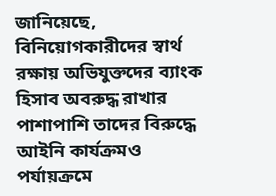জানিয়েছে, বিনিয়োগকারীদের স্বার্থ রক্ষায় অভিযুক্তদের ব্যাংক হিসাব অবরুদ্ধ রাখার পাশাপাশি তাদের বিরুদ্ধে আইনি কার্যক্রমও পর্যায়ক্রমে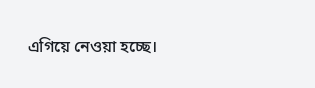এগিয়ে নেওয়া হচ্ছে।